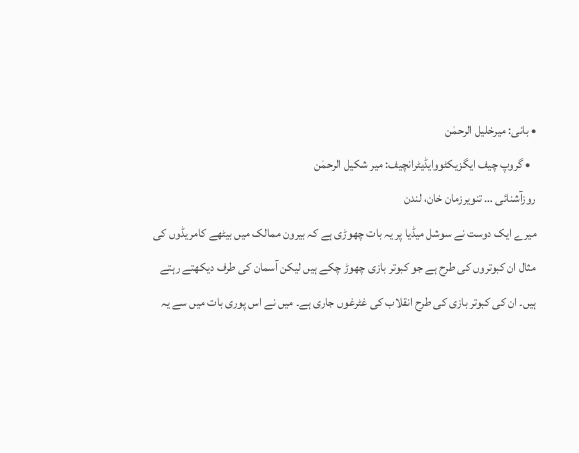• بانی: میرخلیل الرحمٰن
  • گروپ چیف ایگزیکٹووایڈیٹرانچیف: میر شکیل الرحمٰن
روزآشنائی … تنویرزمان خان، لندن
میرے ایک دوست نے سوشل میڈیا پر یہ بات چھوڑی ہے کہ بیرون ممالک میں بیٹھے کامریڈوں کی مثال ان کبوتروں کی طرح ہے جو کبوتر بازی چھوڑ چکے ہیں لیکن آسمان کی طرف دیکھتے رہتے ہیں۔ ان کی کبوتر بازی کی طرح انقلاب کی غٹرغوں جاری ہے۔ میں نے اس پوری بات میں سے یہ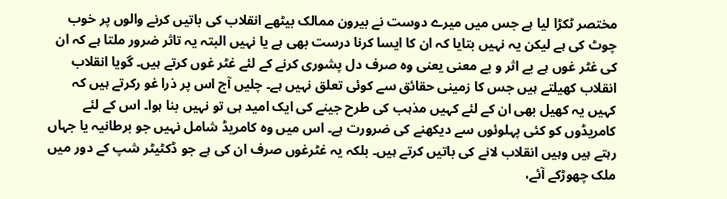مختصر ٹکڑا لیا ہے جس میں میرے دوست نے بیرون ممالک بیٹھے انقلاب کی باتیں کرنے والوں پر خوب چوٹ کی ہے لیکن یہ نہیں بتایا کہ ان کا ایسا کرنا درست بھی ہے یا نہیں البتہ یہ تاثر ضرور ملتا ہے کہ ان کی غٹر غوں ہے بے اثر و بے معنی یعنی وہ صرف دل پشوری کرنے کے لئے غٹر غوں کرتے ہیں۔ گویا انقلاب انقلاب کھیلتے ہیں جس کا زمینی حقائق سے کوئی تعلق نہیں ہے۔ چلیں آج اس پر ذرا غو رکرتے ہیں کہ کہیں یہ کھیل بھی ان کے لئے کہیں مذہب کی طرح جینے کی ایک امید ہی تو نہیں بنا ہوا۔ اس کے لئے کامریڈوں کو کئی پہلوئوں سے دیکھنے کی ضرورت ہے۔ اس میں وہ کامریڈ شامل نہیں جو برطانیہ یا جہاں رہتے ہیں وہیں انقلاب لانے کی باتیں کرتے ہیں۔ بلکہ یہ غٹرغوں صرف ان کی ہے جو ڈکٹیٹر شپ کے دور میں ملک چھوڑکے آئے،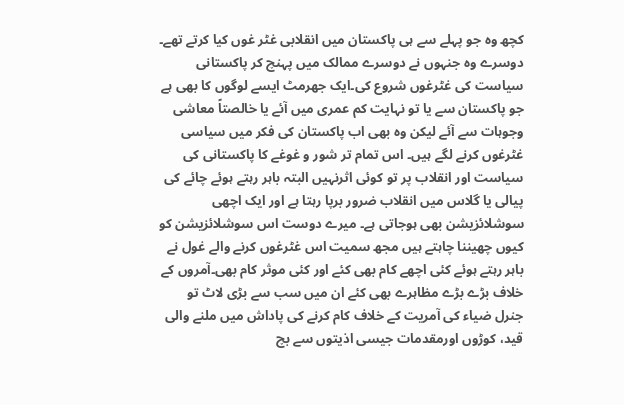کچھ وہ جو پہلے سے ہی پاکستان میں انقلابی غٹر غوں کیا کرتے تھے۔ دوسرے وہ جنہوں نے دوسرے ممالک میں پہنچ کر پاکستانی سیاست کی غٹرغوں شروع کی۔ایک جھرمٹ ایسے لوگوں کا بھی ہے جو پاکستان سے یا تو نہایت کم عمری میں آئے یا خالصتاً معاشی وجوہات سے آئے لیکن وہ بھی اب پاکستان کی فکر میں سیاسی غٹرغوں کرنے لگے ہیں۔ اس تمام تر شور و غوغے کا پاکستانی کی سیاست اور انقلاب پر تو کوئی اثرنہیں البتہ باہر رہتے ہوئے چائے کی پیالی یا گلاس میں انقلاب ضرور برپا رہتا ہے اور ایک اچھی سوشلائزیشن بھی ہوجاتی ہے۔ میرے دوست اس سوشلائزیشن کو کیوں چھیننا چاہتے ہیں مجھ سمیت اس غٹرغوں کرنے والے غول نے باہر رہتے ہوئے کئی اچھے کام بھی کئے اور کئی موثر کام بھی۔آمروں کے خلاف بڑے بڑے مظاہرے بھی کئے ان میں سب سے بڑی لاٹ تو جنرل ضیاء کی آمریت کے خلاف کام کرنے کی پاداش میں ملنے والی قید، کوڑوں اورمقدمات جیسی اذیتوں سے بچ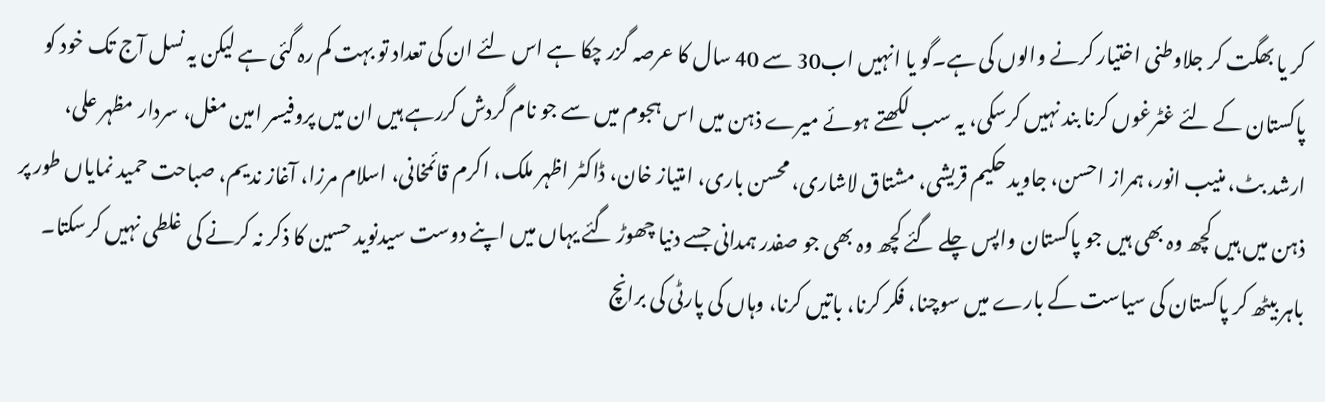کر یا بھگت کر جلاوطنی اختیار کرنے والوں کی ہے۔گو یا انہیں اب30 سے 40 سال کا عرصہ گزر چکا ہے اس لئے ان کی تعداد تو بہت کم رہ گئی ہے لیکن یہ نسل آج تک خود کو پاکستان کے لئے غٹرغوں کرنا بند نہیں کرسکی، یہ سب لکھتے ہوئے میرے ذہن میں اس ہجوم میں سے جو نام گردش کررہے ہیں ان میں پروفیسر امین مغل، سردار مظہر علی، ارشد بٹ، منیب انور، ہمراز احسن، جاوید حکیم قریشی، مشتاق لاشاری، محسن باری، امتیاز خان، ڈاکٹر اظہر ملک، اکرم قائمخانی، اسلام مرزا، آغاز ندیم، صباحت حمید نمایاں طور پر ذہن میں ہیں کچھ وہ بھی ہیں جو پاکستان واپس چلے گئے کچھ وہ بھی جو صفدر ہمدانی جسے دنیا چھوڑ گئے یہاں میں اپنے دوست سیدنوید حسین کا ذکر نہ کرنے کی غلطی نہیں کرسکتا۔ باہر بیٹھ کر پاکستان کی سیاست کے بارے میں سوچنا، فکر کرنا، باتیں کرنا، وہاں کی پارٹی کی برانچ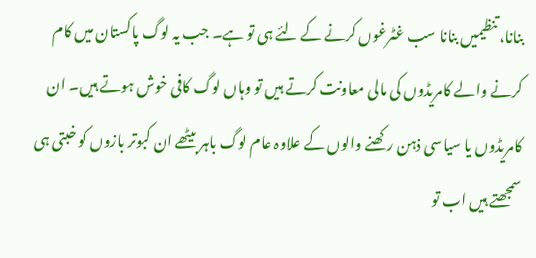بنانا، تنظیمیں بنانا سب غٹرغوں کرنے کے لئے ہی تو ہے۔ جب یہ لوگ پاکستان میں کام کرنے والے کامریڈوں کی مالی معاونت کرتے ہیں تو وہاں لوگ کافی خوش ہوتے ہیں۔ ان کامریڈوں یا سیاسی ذہن رکھنے والوں کے علاوہ عام لوگ باہر بیٹھے ان کبوتر بازوں کو خبتی ہی سمجھتے ہیں اب تو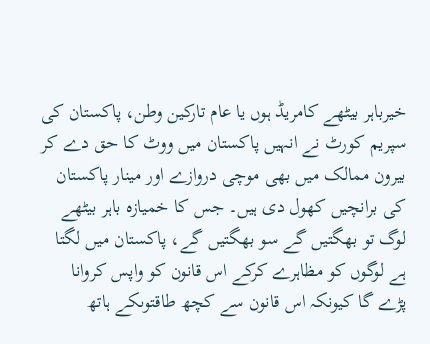خیرباہر بیٹھے کامریڈ ہوں یا عام تارکین وطن، پاکستان کی سپریم کورٹ نے انہیں پاکستان میں ووٹ کا حق دے کر بیرون ممالک میں بھی موچی دروازے اور مینار پاکستان کی برانچیں کھول دی ہیں۔ جس کا خمیازہ باہر بیٹھے لوگ تو بھگتیں گے سو بھگتیں گے، پاکستان میں لگتا ہے لوگوں کو مظاہرے کرکے اس قانون کو واپس کروانا پڑے گا کیونکہ اس قانون سے کچھ طاقتوںکے ہاتھ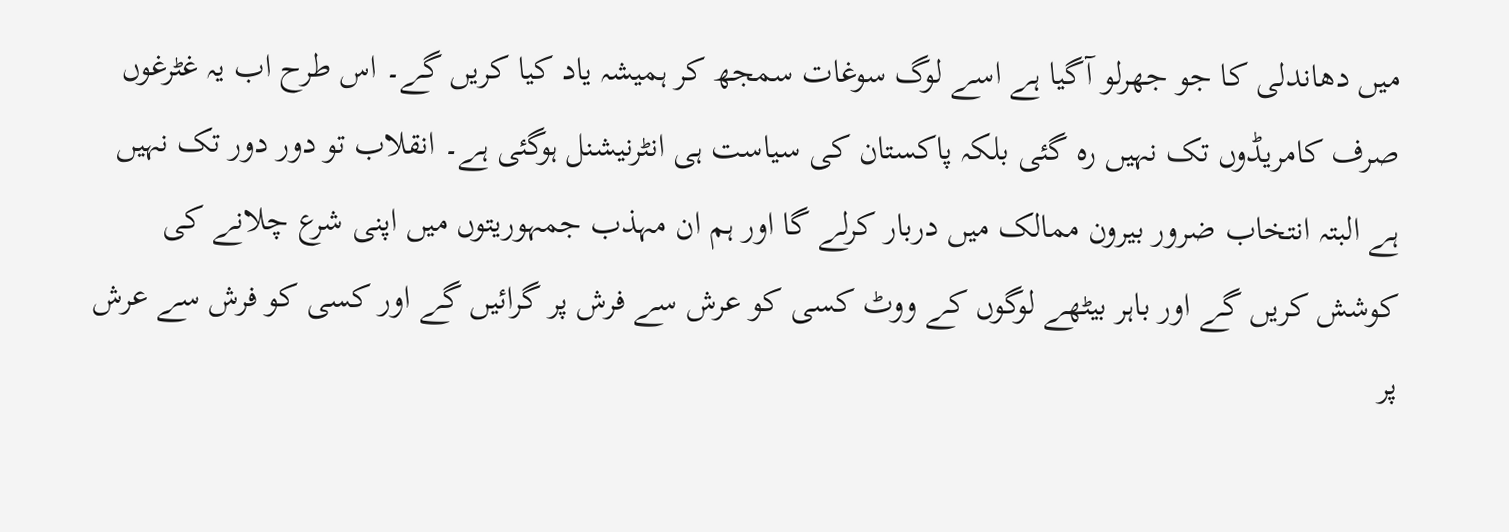میں دھاندلی کا جو جھرلو آگیا ہے اسے لوگ سوغات سمجھ کر ہمیشہ یاد کیا کریں گے۔ اس طرح اب یہ غٹرغوں صرف کامریڈوں تک نہیں رہ گئی بلکہ پاکستان کی سیاست ہی انٹرنیشنل ہوگئی ہے۔ انقلاب تو دور دور تک نہیں ہے البتہ انتخاب ضرور بیرون ممالک میں دربار کرلے گا اور ہم ان مہذب جمہوریتوں میں اپنی شرع چلانے کی کوشش کریں گے اور باہر بیٹھے لوگوں کے ووٹ کسی کو عرش سے فرش پر گرائیں گے اور کسی کو فرش سے عرش پر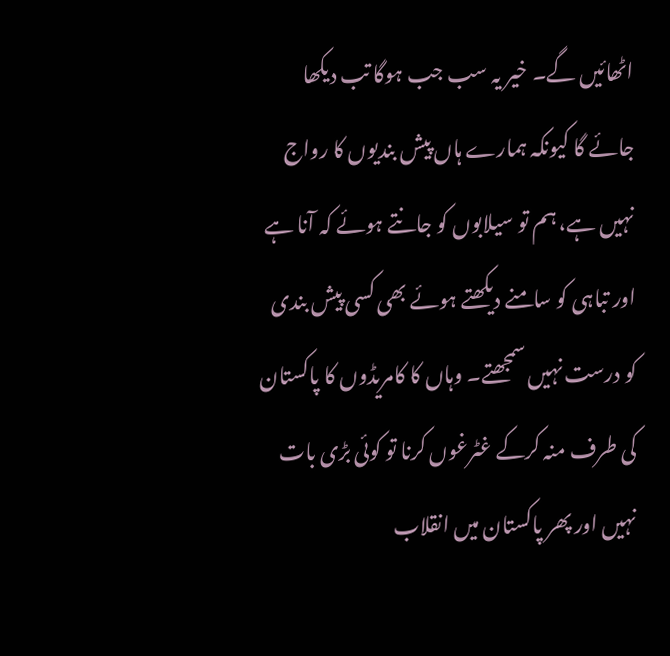اٹھائیں گے۔ خیر یہ سب جب ہوگا تب دیکھا جائے گا کیونکہ ہمارے ہاں پیش بندیوں کا رواج نہیں ہے، ہم تو سیلابوں کو جانتے ہوئے کہ آنا ہے اور تباہی کو سامنے دیکھتے ہوئے بھی کسی پیش بندی کو درست نہیں سمجھتے۔ وہاں کا کامریڈوں کا پاکستان کی طرف منہ کرکے غٹرغوں کرنا تو کوئی بڑی بات نہیں اور پھر پاکستان میں انقلاب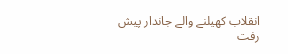انقلاب کھیلنے والے جاندار پیش رفت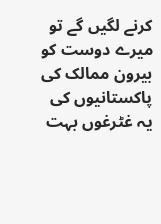کرنے لگیں گے تو میرے دوست کو بیرون ممالک کی پاکستانیوں کی یہ غٹرغوں بہت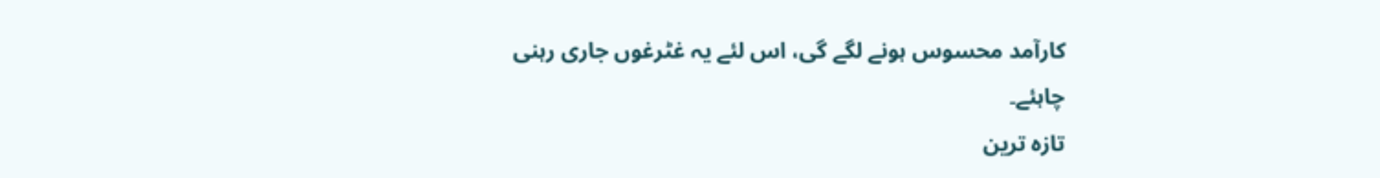کارآمد محسوس ہونے لگے گی، اس لئے یہ غٹرغوں جاری رہنی چاہئے۔
تازہ ترین